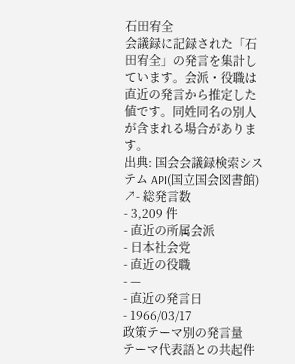石田宥全
会議録に記録された「石田宥全」の発言を集計しています。会派・役職は直近の発言から推定した値です。同姓同名の別人が含まれる場合があります。
出典: 国会会議録検索システム API(国立国会図書館) ↗- 総発言数
- 3,209 件
- 直近の所属会派
- 日本社会党
- 直近の役職
- —
- 直近の発言日
- 1966/03/17
政策テーマ別の発言量
テーマ代表語との共起件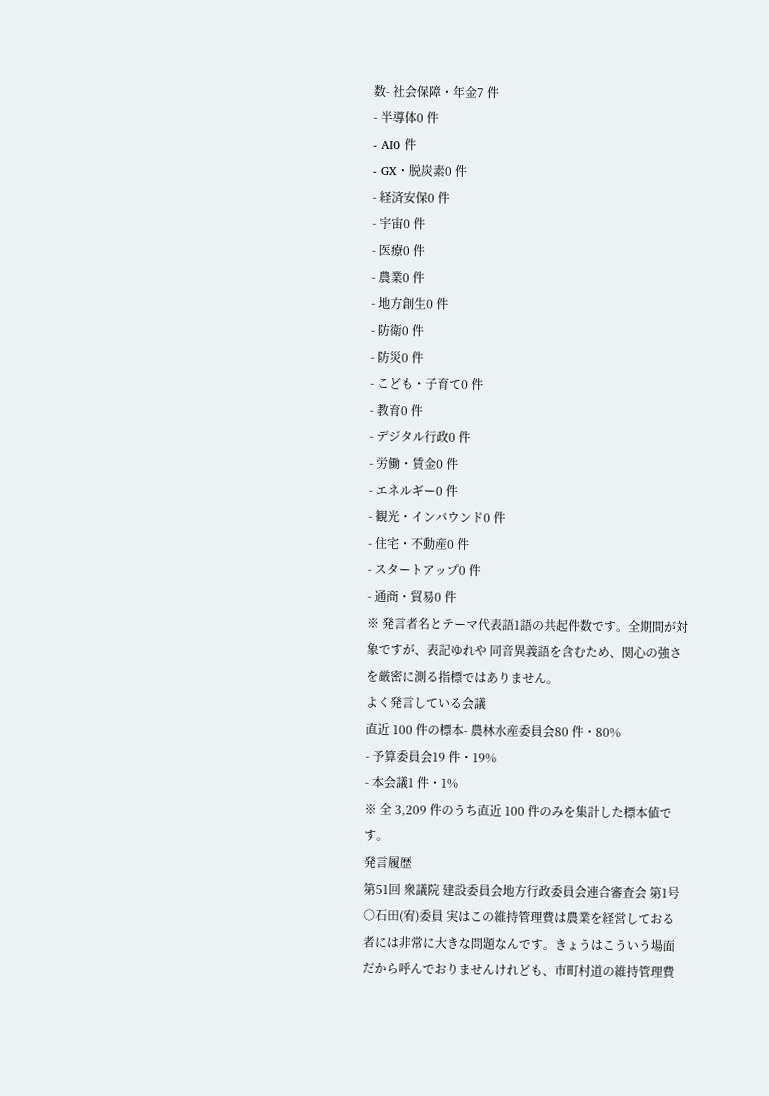数- 社会保障・年金7 件
- 半導体0 件
- AI0 件
- GX・脱炭素0 件
- 経済安保0 件
- 宇宙0 件
- 医療0 件
- 農業0 件
- 地方創生0 件
- 防衛0 件
- 防災0 件
- こども・子育て0 件
- 教育0 件
- デジタル行政0 件
- 労働・賃金0 件
- エネルギー0 件
- 観光・インバウンド0 件
- 住宅・不動産0 件
- スタートアップ0 件
- 通商・貿易0 件
※ 発言者名とテーマ代表語1語の共起件数です。全期間が対象ですが、表記ゆれや 同音異義語を含むため、関心の強さを厳密に測る指標ではありません。
よく発言している会議
直近 100 件の標本- 農林水産委員会80 件・80%
- 予算委員会19 件・19%
- 本会議1 件・1%
※ 全 3,209 件のうち直近 100 件のみを集計した標本値です。
発言履歴
第51回 衆議院 建設委員会地方行政委員会連合審査会 第1号
○石田(宥)委員 実はこの維持管理費は農業を経営しておる者には非常に大きな問題なんです。きょうはこういう場面だから呼んでおりませんけれども、市町村道の維持管理費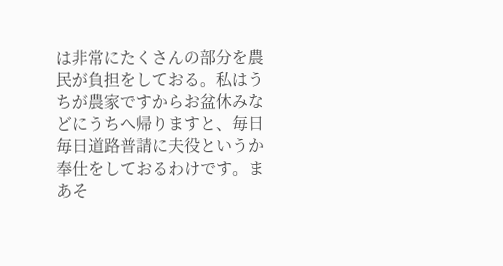は非常にたくさんの部分を農民が負担をしておる。私はうちが農家ですからお盆休みなどにうちへ帰りますと、毎日毎日道路普請に夫役というか奉仕をしておるわけです。まあそ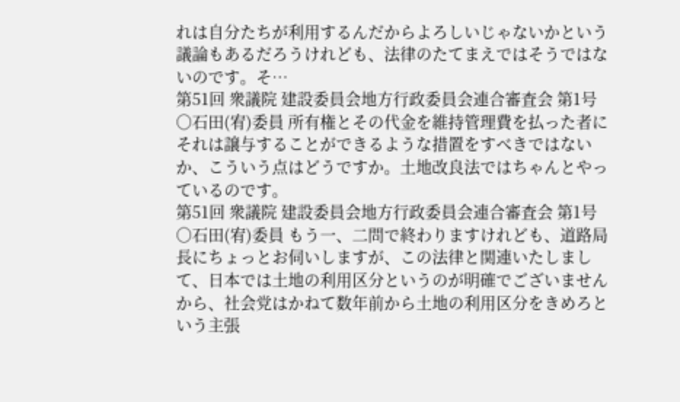れは自分たちが利用するんだからよろしいじゃないかという議論もあるだろうけれども、法律のたてまえではそうではないのです。そ…
第51回 衆議院 建設委員会地方行政委員会連合審査会 第1号
○石田(宥)委員 所有権とその代金を維持管理費を払った者にそれは譲与することができるような措置をすべきではないか、こういう点はどうですか。土地改良法ではちゃんとやっているのです。
第51回 衆議院 建設委員会地方行政委員会連合審査会 第1号
○石田(宥)委員 もう一、二問で終わりますけれども、道路局長にちょっとお伺いしますが、この法律と関連いたしまして、日本では土地の利用区分というのが明確でございませんから、社会党はかねて数年前から土地の利用区分をきめろという主張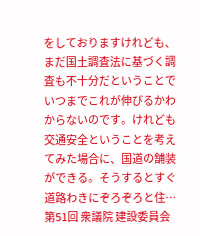をしておりますけれども、まだ国土調査法に基づく調査も不十分だということでいつまでこれが伸びるかわからないのです。けれども交通安全ということを考えてみた場合に、国道の舗装ができる。そうするとすぐ道路わきにぞろぞろと住…
第51回 衆議院 建設委員会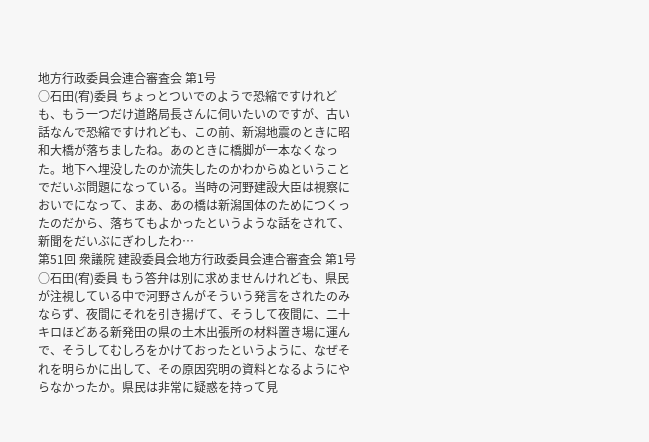地方行政委員会連合審査会 第1号
○石田(宥)委員 ちょっとついでのようで恐縮ですけれども、もう一つだけ道路局長さんに伺いたいのですが、古い話なんで恐縮ですけれども、この前、新潟地震のときに昭和大橋が落ちましたね。あのときに橋脚が一本なくなった。地下へ埋没したのか流失したのかわからぬということでだいぶ問題になっている。当時の河野建設大臣は視察においでになって、まあ、あの橋は新潟国体のためにつくったのだから、落ちてもよかったというような話をされて、新聞をだいぶにぎわしたわ…
第51回 衆議院 建設委員会地方行政委員会連合審査会 第1号
○石田(宥)委員 もう答弁は別に求めませんけれども、県民が注視している中で河野さんがそういう発言をされたのみならず、夜間にそれを引き揚げて、そうして夜間に、二十キロほどある新発田の県の土木出張所の材料置き場に運んで、そうしてむしろをかけておったというように、なぜそれを明らかに出して、その原因究明の資料となるようにやらなかったか。県民は非常に疑惑を持って見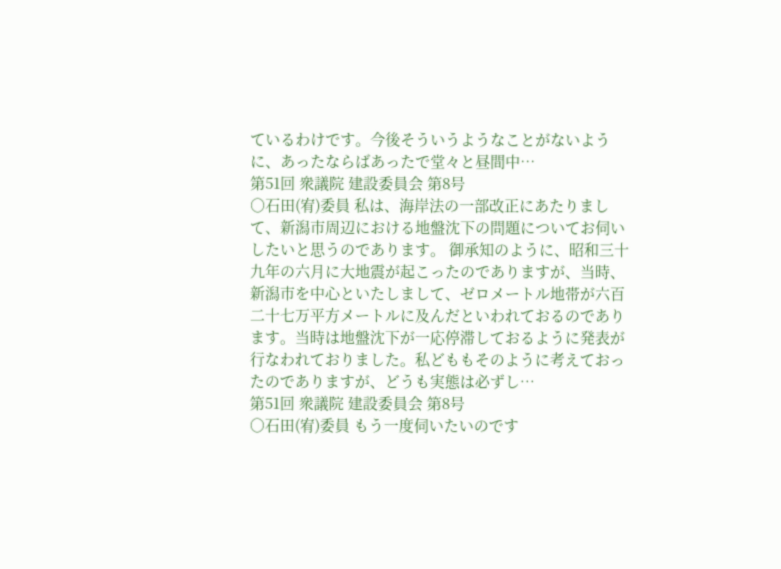ているわけです。今後そういうようなことがないように、あったならばあったで堂々と昼間中…
第51回 衆議院 建設委員会 第8号
○石田(宥)委員 私は、海岸法の一部改正にあたりまして、新潟市周辺における地盤沈下の問題についてお伺いしたいと思うのであります。 御承知のように、昭和三十九年の六月に大地震が起こったのでありますが、当時、新潟市を中心といたしまして、ゼロメートル地帯が六百二十七万平方メートルに及んだといわれておるのであります。当時は地盤沈下が一応停滞しておるように発表が行なわれておりました。私どももそのように考えておったのでありますが、どうも実態は必ずし…
第51回 衆議院 建設委員会 第8号
○石田(宥)委員 もう一度伺いたいのです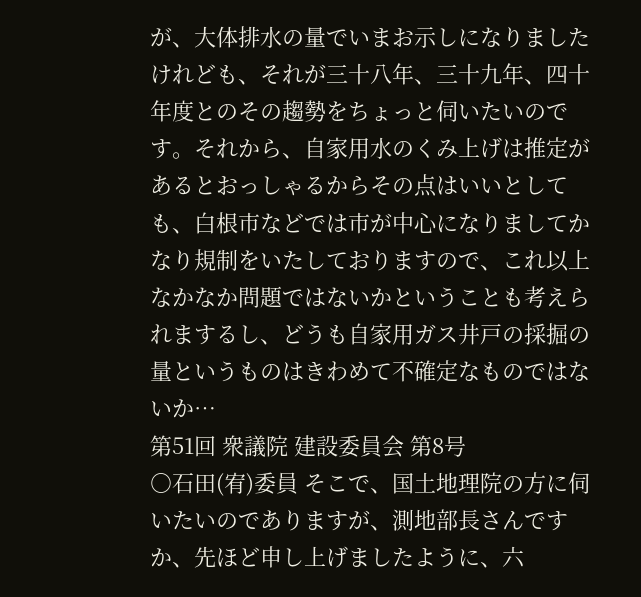が、大体排水の量でいまお示しになりましたけれども、それが三十八年、三十九年、四十年度とのその趨勢をちょっと伺いたいのです。それから、自家用水のくみ上げは推定があるとおっしゃるからその点はいいとしても、白根市などでは市が中心になりましてかなり規制をいたしておりますので、これ以上なかなか問題ではないかということも考えられまするし、どうも自家用ガス井戸の採掘の量というものはきわめて不確定なものではないか…
第51回 衆議院 建設委員会 第8号
○石田(宥)委員 そこで、国土地理院の方に伺いたいのでありますが、測地部長さんですか、先ほど申し上げましたように、六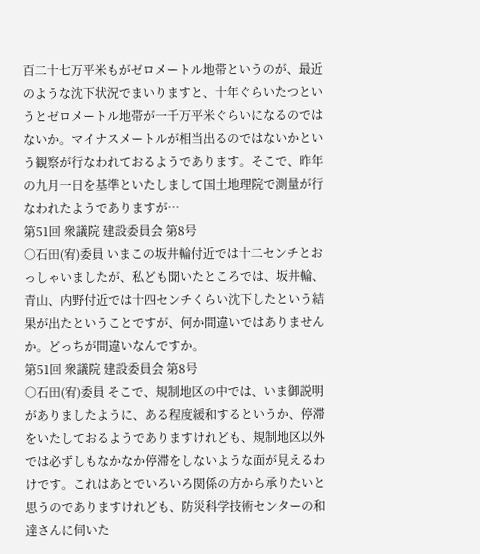百二十七万平米もがゼロメートル地帯というのが、最近のような沈下状況でまいりますと、十年ぐらいたつというとゼロメートル地帯が一千万平米ぐらいになるのではないか。マイナスメートルが相当出るのではないかという観察が行なわれておるようであります。そこで、昨年の九月一日を基準といたしまして国土地理院で測量が行なわれたようでありますが…
第51回 衆議院 建設委員会 第8号
○石田(宥)委員 いまこの坂井輪付近では十二センチとおっしゃいましたが、私ども聞いたところでは、坂井輪、青山、内野付近では十四センチくらい沈下したという結果が出たということですが、何か間違いではありませんか。どっちが間違いなんですか。
第51回 衆議院 建設委員会 第8号
○石田(宥)委員 そこで、規制地区の中では、いま御説明がありましたように、ある程度緩和するというか、停滞をいたしておるようでありますけれども、規制地区以外では必ずしもなかなか停滞をしないような面が見えるわけです。これはあとでいろいろ関係の方から承りたいと思うのでありますけれども、防災科学技術センターの和達さんに伺いた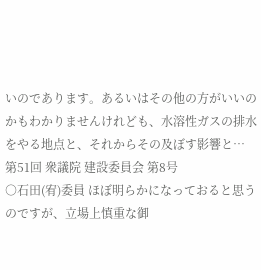いのであります。あるいはその他の方がいいのかもわかりませんけれども、水溶性ガスの排水をやる地点と、それからその及ぼす影響と…
第51回 衆議院 建設委員会 第8号
○石田(宥)委員 ほぼ明らかになっておると思うのですが、立場上慎重な御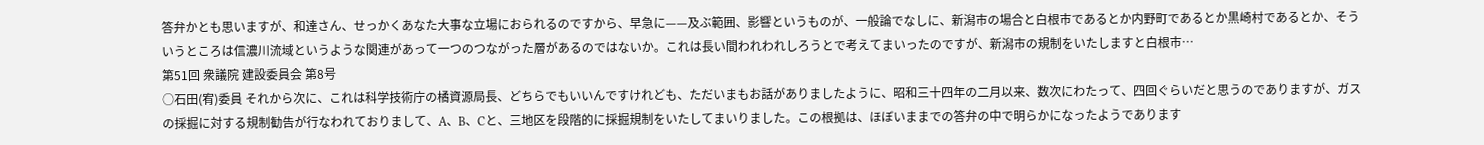答弁かとも思いますが、和達さん、せっかくあなた大事な立場におられるのですから、早急に——及ぶ範囲、影響というものが、一般論でなしに、新潟市の場合と白根市であるとか内野町であるとか黒崎村であるとか、そういうところは信濃川流域というような関連があって一つのつながった層があるのではないか。これは長い間われわれしろうとで考えてまいったのですが、新潟市の規制をいたしますと白根市…
第51回 衆議院 建設委員会 第8号
○石田(宥)委員 それから次に、これは科学技術庁の橘資源局長、どちらでもいいんですけれども、ただいまもお話がありましたように、昭和三十四年の二月以来、数次にわたって、四回ぐらいだと思うのでありますが、ガスの採掘に対する規制勧告が行なわれておりまして、A、B、Cと、三地区を段階的に採掘規制をいたしてまいりました。この根拠は、ほぼいままでの答弁の中で明らかになったようであります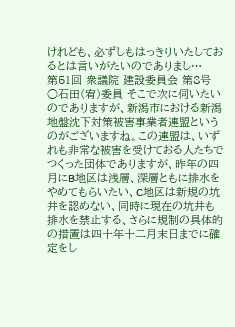けれども、必ずしもはっきりいたしておるとは言いがたいのでありまし…
第51回 衆議院 建設委員会 第8号
○石田(宥)委員 そこで次に伺いたいのでありますが、新潟市における新潟地盤沈下対策被害事業者連盟というのがございますね。この連盟は、いずれも非常な被害を受けておる人たちでつくった団体でありますが、昨年の四月にB地区は浅層、深層ともに排水をやめてもらいたい、C地区は新規の坑井を認めない、同時に現在の坑井も排水を禁止する、さらに規制の具体的の措置は四十年十二月末日までに確定をし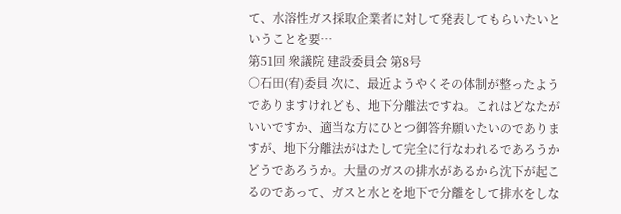て、水溶性ガス採取企業者に対して発表してもらいたいということを要…
第51回 衆議院 建設委員会 第8号
○石田(宥)委員 次に、最近ようやくその体制が整ったようでありますけれども、地下分離法ですね。これはどなたがいいですか、適当な方にひとつ御答弁願いたいのでありますが、地下分離法がはたして完全に行なわれるであろうかどうであろうか。大量のガスの排水があるから沈下が起こるのであって、ガスと水とを地下で分離をして排水をしな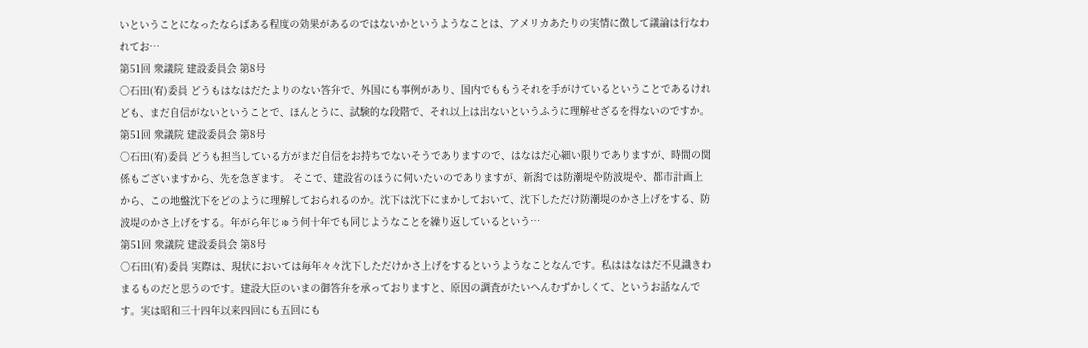いということになったならばある程度の効果があるのではないかというようなことは、アメリカあたりの実情に徴して議論は行なわれてお…
第51回 衆議院 建設委員会 第8号
○石田(宥)委員 どうもはなはだたよりのない答弁で、外国にも事例があり、国内でももうそれを手がけているということであるけれども、まだ自信がないということで、ほんとうに、試験的な段階で、それ以上は出ないというふうに理解せざるを得ないのですか。
第51回 衆議院 建設委員会 第8号
○石田(宥)委員 どうも担当している方がまだ自信をお持ちでないそうでありますので、はなはだ心細い限りでありますが、時間の関係もございますから、先を急ぎます。 そこで、建設省のほうに伺いたいのでありますが、新潟では防潮堤や防波堤や、都市計画上から、この地盤沈下をどのように理解しておられるのか。沈下は沈下にまかしておいて、沈下しただけ防潮堤のかさ上げをする、防波堤のかさ上げをする。年がら年じゅう何十年でも同じようなことを繰り返しているという…
第51回 衆議院 建設委員会 第8号
○石田(宥)委員 実際は、現状においては毎年々々沈下しただけかさ上げをするというようなことなんです。私ははなはだ不見識きわまるものだと思うのです。建設大臣のいまの御答弁を承っておりますと、原因の調査がたいへんむずかしくて、というお話なんです。実は昭和三十四年以来四回にも五回にも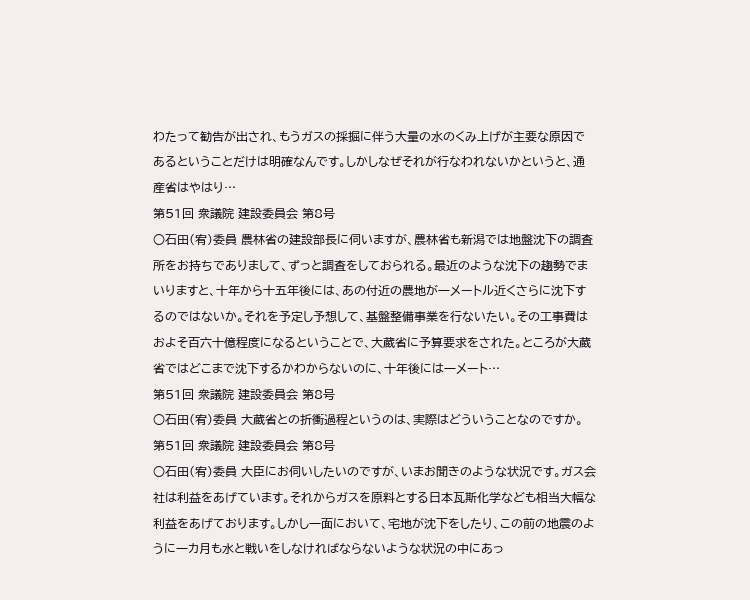わたって勧告が出され、もうガスの採掘に伴う大量の水のくみ上げが主要な原因であるということだけは明確なんです。しかしなぜそれが行なわれないかというと、通産省はやはり…
第51回 衆議院 建設委員会 第8号
○石田(宥)委員 農林省の建設部長に伺いますが、農林省も新潟では地盤沈下の調査所をお持ちでありまして、ずっと調査をしておられる。最近のような沈下の趨勢でまいりますと、十年から十五年後には、あの付近の農地が一メートル近くさらに沈下するのではないか。それを予定し予想して、基盤整備事業を行ないたい。その工事費はおよそ百六十億程度になるということで、大蔵省に予算要求をされた。ところが大蔵省ではどこまで沈下するかわからないのに、十年後には一メート…
第51回 衆議院 建設委員会 第8号
○石田(宥)委員 大蔵省との折衝過程というのは、実際はどういうことなのですか。
第51回 衆議院 建設委員会 第8号
○石田(宥)委員 大臣にお伺いしたいのですが、いまお聞きのような状況です。ガス会社は利益をあげています。それからガスを原料とする日本瓦斯化学なども相当大幅な利益をあげております。しかし一面において、宅地が沈下をしたり、この前の地震のように一カ月も水と戦いをしなければならないような状況の中にあっ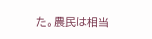た。農民は相当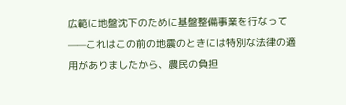広範に地盤沈下のために基盤整備事業を行なって——これはこの前の地震のときには特別な法律の適用がありましたから、農民の負担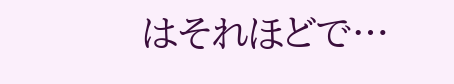はそれほどで…